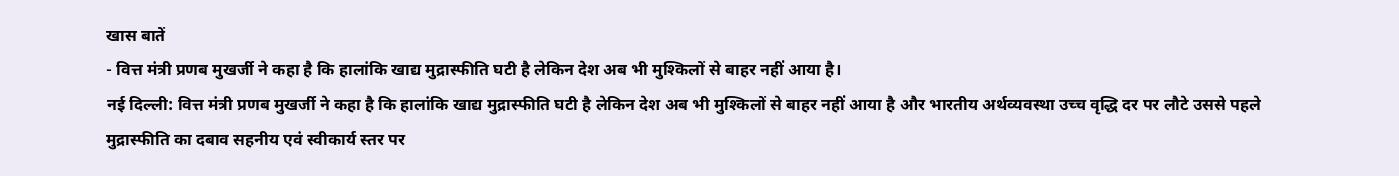खास बातें
- वित्त मंत्री प्रणब मुखर्जी ने कहा है कि हालांकि खाद्य मुद्रास्फीति घटी है लेकिन देश अब भी मुश्किलों से बाहर नहीं आया है।
नई दिल्ली: वित्त मंत्री प्रणब मुखर्जी ने कहा है कि हालांकि खाद्य मुद्रास्फीति घटी है लेकिन देश अब भी मुश्किलों से बाहर नहीं आया है और भारतीय अर्थव्यवस्था उच्च वृद्धि दर पर लौटे उससे पहले मुद्रास्फीति का दबाव सहनीय एवं स्वीकार्य स्तर पर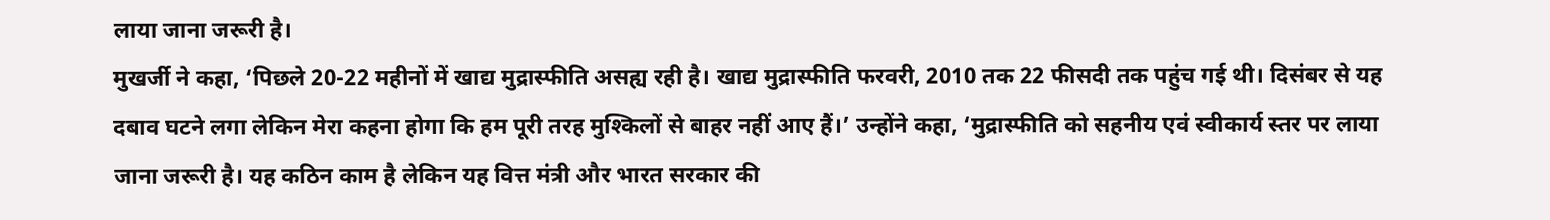लाया जाना जरूरी है।
मुखर्जी ने कहा, ‘पिछले 20-22 महीनों में खाद्य मुद्रास्फीति असह्य रही है। खाद्य मुद्रास्फीति फरवरी, 2010 तक 22 फीसदी तक पहुंच गई थी। दिसंबर से यह दबाव घटने लगा लेकिन मेरा कहना होगा कि हम पूरी तरह मुश्किलों से बाहर नहीं आए हैं।’ उन्होंने कहा, ‘मुद्रास्फीति को सहनीय एवं स्वीकार्य स्तर पर लाया जाना जरूरी है। यह कठिन काम है लेकिन यह वित्त मंत्री और भारत सरकार की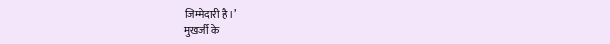जिम्मेदारी है।’
मुखर्जी के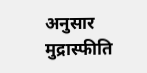अनुसार मुद्रास्फीति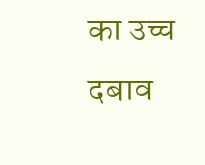का उच्च दबाव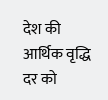देश की आर्थिक वृद्धि दर को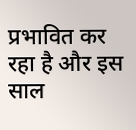प्रभावित कर रहा है और इस साल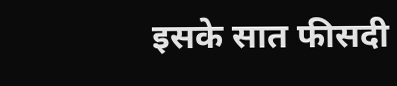इसके सात फीसदी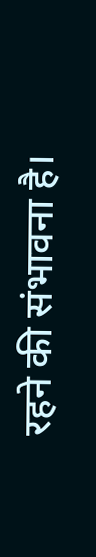रहने की संभावना है।